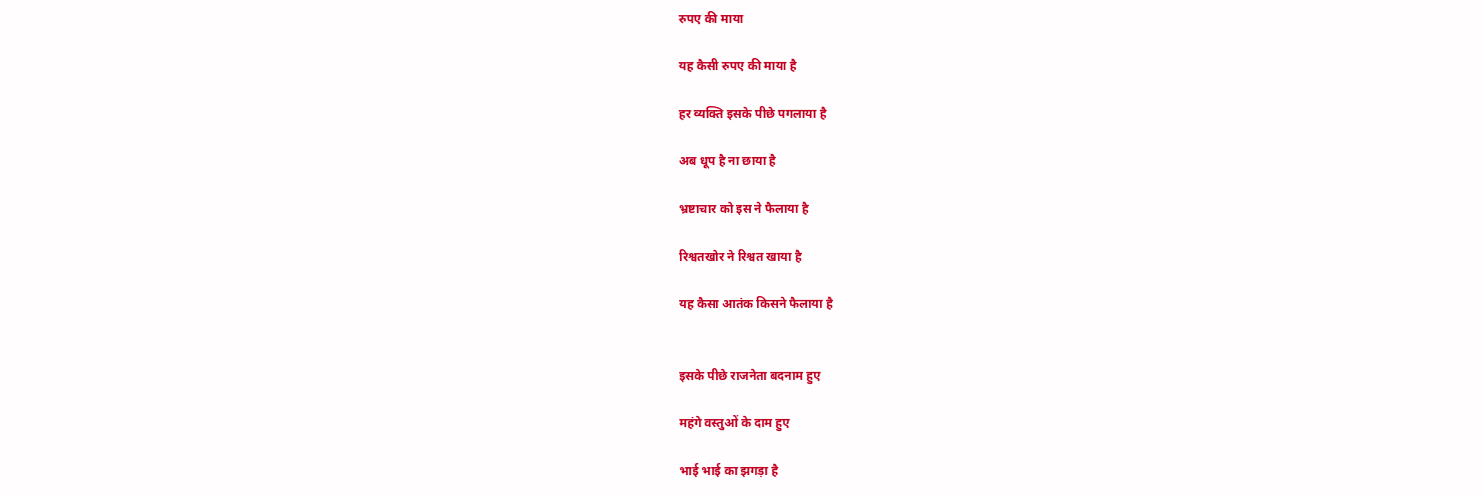रुपए की माया

यह कैसी रुपए की माया है

हर व्यक्ति इसके पीछे पगलाया है

अब धूप है ना छाया है

भ्रष्टाचार को इस ने फैलाया है

रिश्वतखोर ने रिश्वत खाया है

यह कैसा आतंक किसने फैलाया है


इसके पीछे राजनेता बदनाम हुए

महंगे वस्तुओं के दाम हुए

भाई भाई का झगड़ा है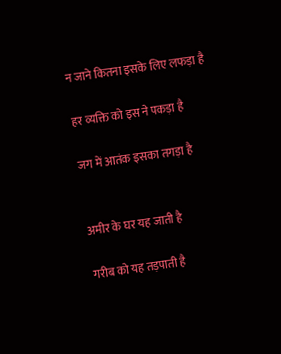न जाने कितना इसके लिए लफड़ा है

हर व्यक्ति को इस ने पकड़ा है

जग में आतंक इसका तगड़ा है


अमीर के घर यह जाती है

गरीब को यह तड़पाती है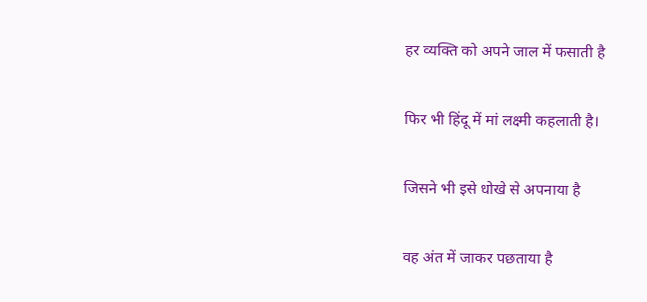हर व्यक्ति को अपने जाल में फसाती है

फिर भी हिंदू में मां लक्ष्मी कहलाती है।

जिसने भी इसे धोखे से अपनाया है

वह अंत में जाकर पछताया है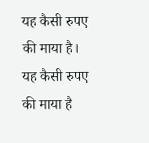यह कैसी रुपए की माया है। यह कैसी रुपए की माया है